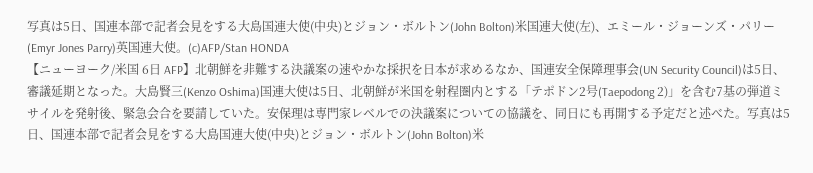写真は5日、国連本部で記者会見をする大島国連大使(中央)とジョン・ボルトン(John Bolton)米国連大使(左)、エミール・ジョーンズ・パリー(Emyr Jones Parry)英国連大使。(c)AFP/Stan HONDA
【ニューヨーク/米国 6日 AFP】北朝鮮を非難する決議案の速やかな採択を日本が求めるなか、国連安全保障理事会(UN Security Council)は5日、審議延期となった。大島賢三(Kenzo Oshima)国連大使は5日、北朝鮮が米国を射程圏内とする「テポドン2号(Taepodong 2)」を含む7基の弾道ミサイルを発射後、緊急会合を要請していた。安保理は専門家レベルでの決議案についての協議を、同日にも再開する予定だと述べた。写真は5日、国連本部で記者会見をする大島国連大使(中央)とジョン・ボルトン(John Bolton)米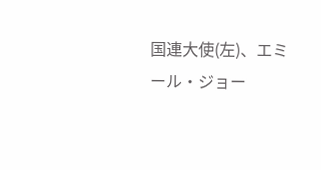国連大使(左)、エミール・ジョー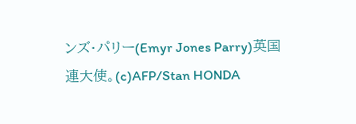ンズ・パリー(Emyr Jones Parry)英国連大使。(c)AFP/Stan HONDA